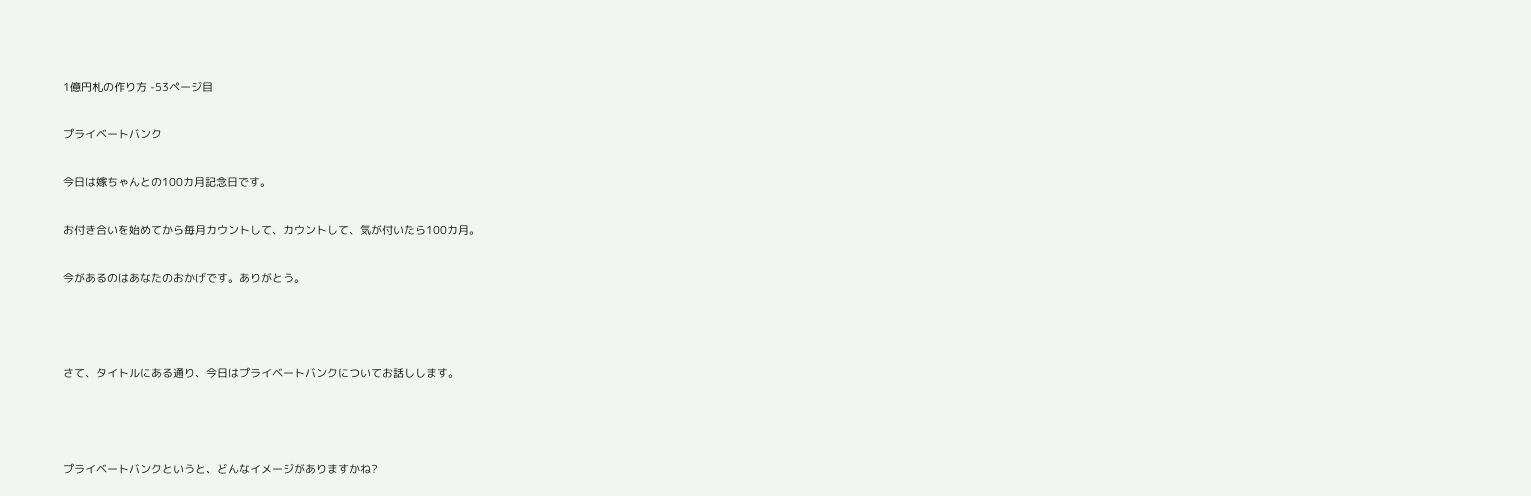1億円札の作り方 -53ページ目

プライベートバンク

今日は嫁ちゃんとの100カ月記念日です。

お付き合いを始めてから毎月カウントして、カウントして、気が付いたら100カ月。

今があるのはあなたのおかげです。ありがとう。



さて、タイトルにある通り、今日はプライベートバンクについてお話しします。



プライベートバンクというと、どんなイメージがありますかね?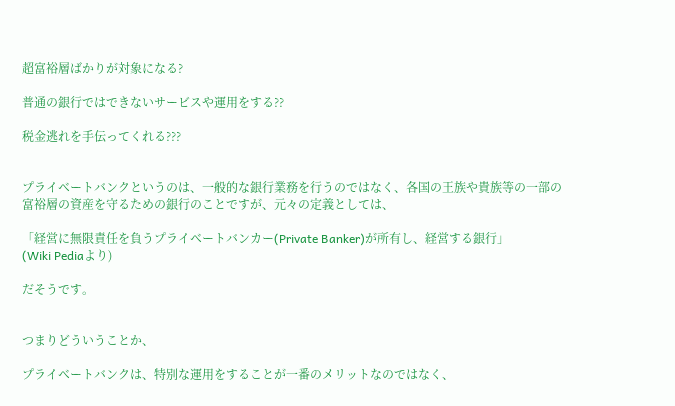超富裕層ばかりが対象になる?

普通の銀行ではできないサービスや運用をする??

税金逃れを手伝ってくれる???


プライベートバンクというのは、一般的な銀行業務を行うのではなく、各国の王族や貴族等の一部の
富裕層の資産を守るための銀行のことですが、元々の定義としては、

「経営に無限責任を負うプライベートバンカー(Private Banker)が所有し、経営する銀行」
(Wiki Pediaより)

だそうです。


つまりどういうことか、

プライベートバンクは、特別な運用をすることが一番のメリットなのではなく、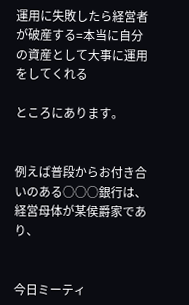運用に失敗したら経営者が破産する=本当に自分の資産として大事に運用をしてくれる

ところにあります。


例えば普段からお付き合いのある○○○銀行は、経営母体が某侯爵家であり、


今日ミーティ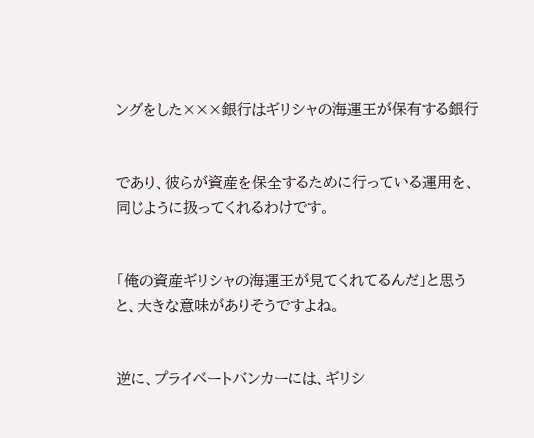ングをした×××銀行はギリシャの海運王が保有する銀行


であり、彼らが資産を保全するために行っている運用を、同じように扱ってくれるわけです。


「俺の資産ギリシャの海運王が見てくれてるんだ」と思うと、大きな意味がありそうですよね。


逆に、プライベートバンカーには、ギリシ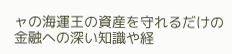ャの海運王の資産を守れるだけの金融への深い知識や経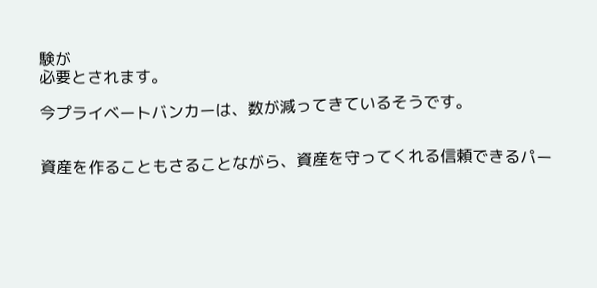験が
必要とされます。

今プライベートバンカーは、数が減ってきているそうです。


資産を作ることもさることながら、資産を守ってくれる信頼できるパー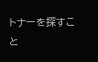トナーを探すこと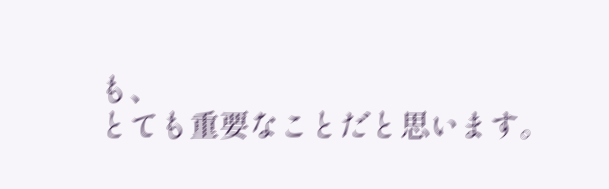も、
とても重要なことだと思います。